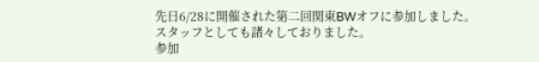先日6/28に開催された第二回関東BWオフに参加しました。
スタッフとしても諸々しておりました。
参加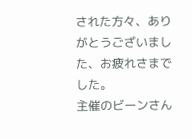された方々、ありがとうございました、お疲れさまでした。
主催のビーンさん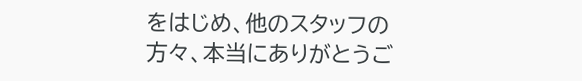をはじめ、他のスタッフの方々、本当にありがとうご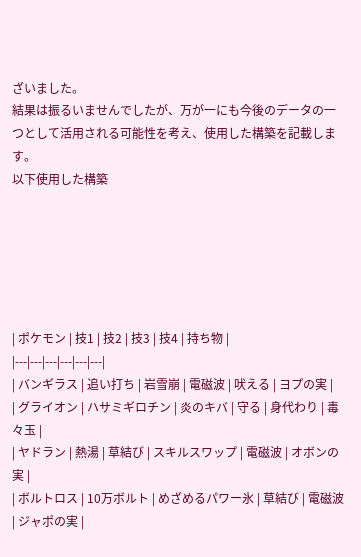ざいました。
結果は振るいませんでしたが、万が一にも今後のデータの一つとして活用される可能性を考え、使用した構築を記載します。
以下使用した構築






| ポケモン | 技1 | 技2 | 技3 | 技4 | 持ち物 |
|---|---|---|---|---|---|
| バンギラス | 追い打ち | 岩雪崩 | 電磁波 | 吠える | ヨプの実 |
| グライオン | ハサミギロチン | 炎のキバ | 守る | 身代わり | 毒々玉 |
| ヤドラン | 熱湯 | 草結び | スキルスワップ | 電磁波 | オボンの実 |
| ボルトロス | 10万ボルト | めざめるパワー氷 | 草結び | 電磁波 | ジャポの実 |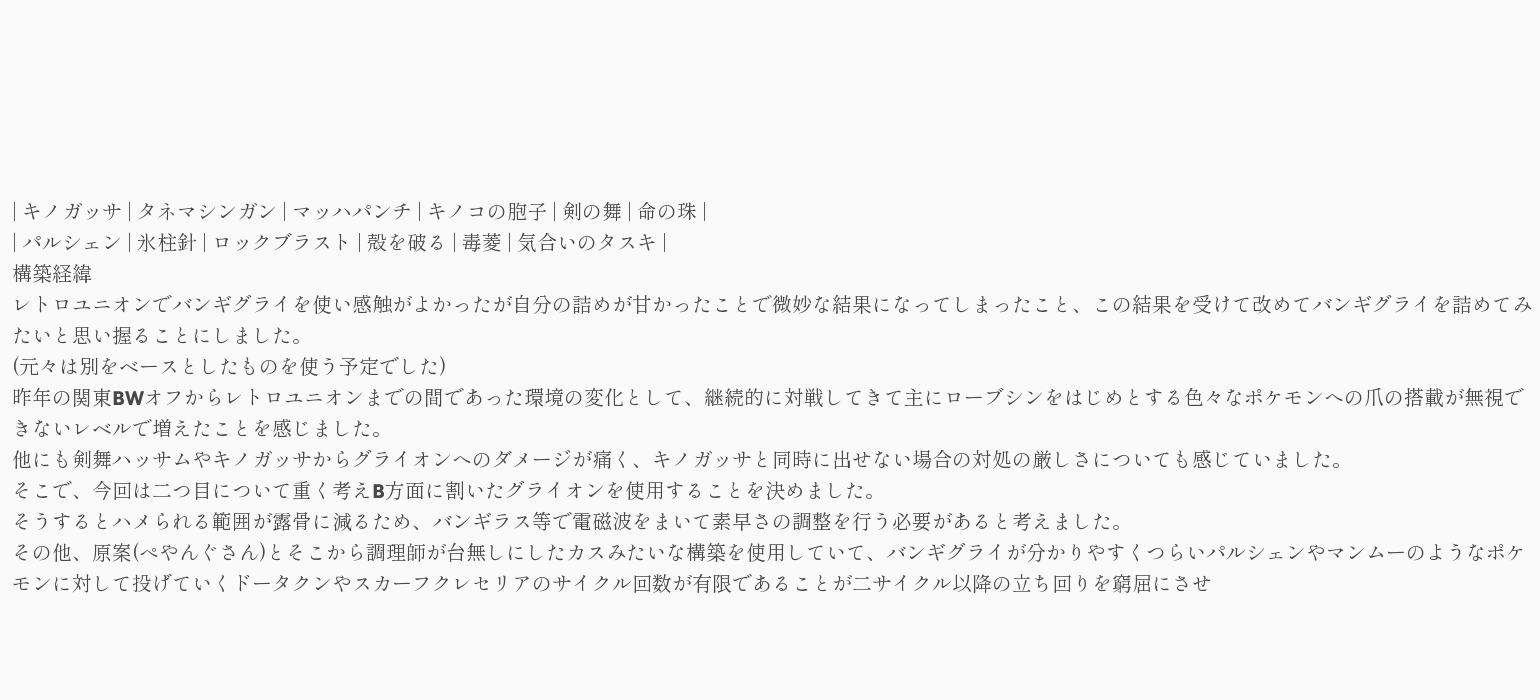| キノガッサ | タネマシンガン | マッハパンチ | キノコの胞子 | 剣の舞 | 命の珠 |
| パルシェン | 氷柱針 | ロックブラスト | 殻を破る | 毒菱 | 気合いのタスキ |
構築経緯
レトロユニオンでバンギグライを使い感触がよかったが自分の詰めが甘かったことで微妙な結果になってしまったこと、この結果を受けて改めてバンギグライを詰めてみたいと思い握ることにしました。
(元々は別をベースとしたものを使う予定でした)
昨年の関東BWオフからレトロユニオンまでの間であった環境の変化として、継続的に対戦してきて主にローブシンをはじめとする色々なポケモンへの爪の搭載が無視できないレベルで増えたことを感じました。
他にも剣舞ハッサムやキノガッサからグライオンへのダメージが痛く、キノガッサと同時に出せない場合の対処の厳しさについても感じていました。
そこで、今回は二つ目について重く考えB方面に割いたグライオンを使用することを決めました。
そうするとハメられる範囲が露骨に減るため、バンギラス等で電磁波をまいて素早さの調整を行う必要があると考えました。
その他、原案(ぺやんぐさん)とそこから調理師が台無しにしたカスみたいな構築を使用していて、バンギグライが分かりやすくつらいパルシェンやマンムーのようなポケモンに対して投げていくドータクンやスカーフクレセリアのサイクル回数が有限であることが二サイクル以降の立ち回りを窮屈にさせ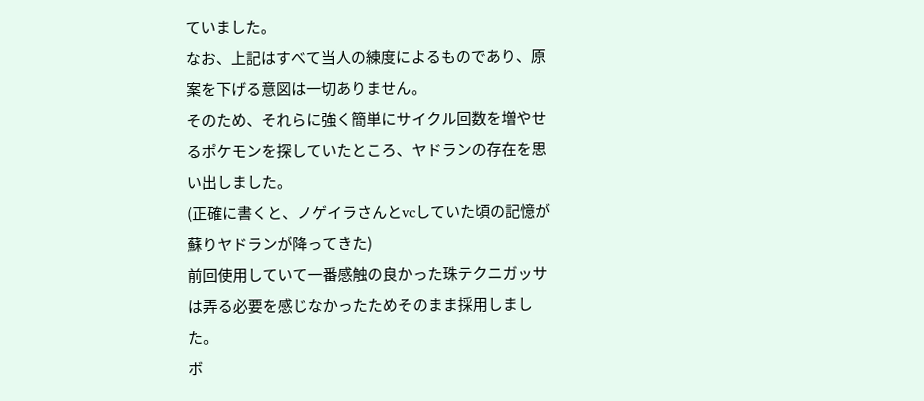ていました。
なお、上記はすべて当人の練度によるものであり、原案を下げる意図は一切ありません。
そのため、それらに強く簡単にサイクル回数を増やせるポケモンを探していたところ、ヤドランの存在を思い出しました。
(正確に書くと、ノゲイラさんとvcしていた頃の記憶が蘇りヤドランが降ってきた)
前回使用していて一番感触の良かった珠テクニガッサは弄る必要を感じなかったためそのまま採用しました。
ボ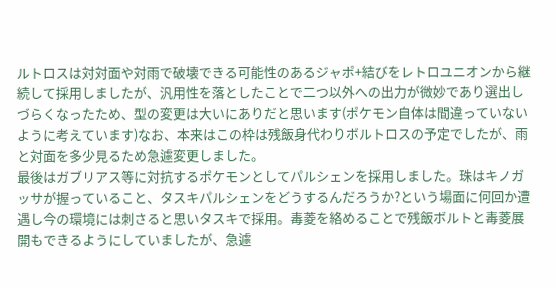ルトロスは対対面や対雨で破壊できる可能性のあるジャポ+結びをレトロユニオンから継続して採用しましたが、汎用性を落としたことで二つ以外への出力が微妙であり選出しづらくなったため、型の変更は大いにありだと思います(ポケモン自体は間違っていないように考えています)なお、本来はこの枠は残飯身代わりボルトロスの予定でしたが、雨と対面を多少見るため急遽変更しました。
最後はガブリアス等に対抗するポケモンとしてパルシェンを採用しました。珠はキノガッサが握っていること、タスキパルシェンをどうするんだろうか?という場面に何回か遭遇し今の環境には刺さると思いタスキで採用。毒菱を絡めることで残飯ボルトと毒菱展開もできるようにしていましたが、急遽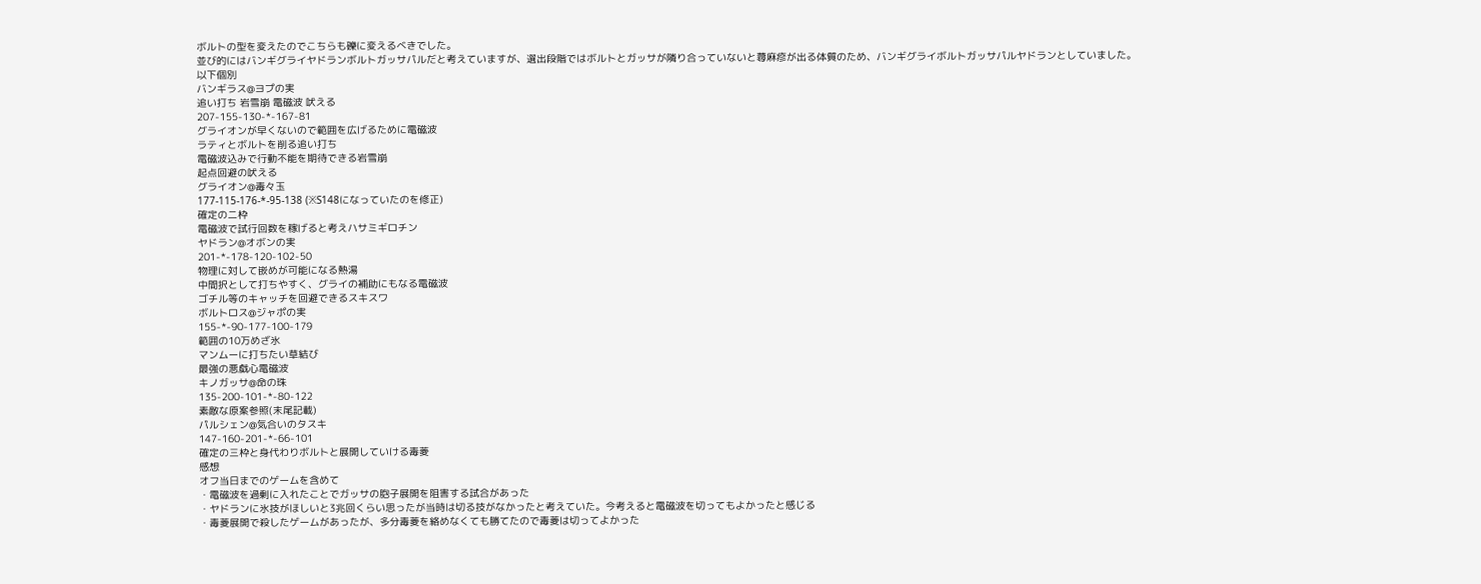ボルトの型を変えたのでこちらも礫に変えるべきでした。
並び的にはバンギグライヤドランボルトガッサパルだと考えていますが、選出段階ではボルトとガッサが隣り合っていないと蕁麻疹が出る体質のため、バンギグライボルトガッサパルヤドランとしていました。
以下個別
バンギラス@ヨプの実
追い打ち 岩雪崩 電磁波 吠える
207-155-130-*-167-81
グライオンが早くないので範囲を広げるために電磁波
ラティとボルトを削る追い打ち
電磁波込みで行動不能を期待できる岩雪崩
起点回避の吠える
グライオン@毒々玉
177-115-176-*-95-138 (※S148になっていたのを修正)
確定の二枠
電磁波で試行回数を稼げると考えハサミギロチン
ヤドラン@オボンの実
201-*-178-120-102-50
物理に対して嵌めが可能になる熱湯
中間択として打ちやすく、グライの補助にもなる電磁波
ゴチル等のキャッチを回避できるスキスワ
ボルトロス@ジャポの実
155-*-90-177-100-179
範囲の10万めざ氷
マンムーに打ちたい草結び
最強の悪戯心電磁波
キノガッサ@命の珠
135-200-101-*-80-122
素敵な原案参照(末尾記載)
パルシェン@気合いのタスキ
147-160-201-*-66-101
確定の三枠と身代わりボルトと展開していける毒菱
感想
オフ当日までのゲームを含めて
・電磁波を過剰に入れたことでガッサの胞子展開を阻害する試合があった
・ヤドランに氷技がほしいと3兆回くらい思ったが当時は切る技がなかったと考えていた。今考えると電磁波を切ってもよかったと感じる
・毒菱展開で殺したゲームがあったが、多分毒菱を絡めなくても勝てたので毒菱は切ってよかった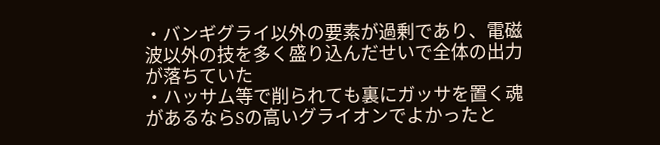・バンギグライ以外の要素が過剰であり、電磁波以外の技を多く盛り込んだせいで全体の出力が落ちていた
・ハッサム等で削られても裏にガッサを置く魂があるならSの高いグライオンでよかったと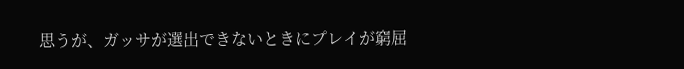思うが、ガッサが選出できないときにプレイが窮屈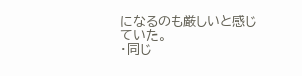になるのも厳しいと感じていた。
・同じ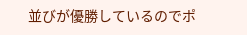並びが優勝しているのでポ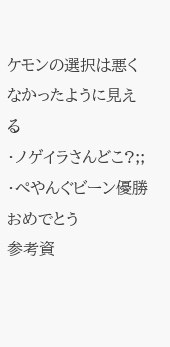ケモンの選択は悪くなかったように見える
・ノゲイラさんどこ?;;
・ぺやんぐビーン優勝おめでとう
参考資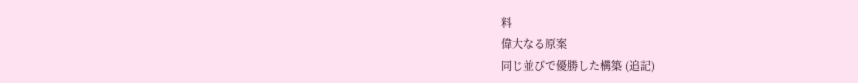料
偉大なる原案
同じ並びで優勝した構築 (追記)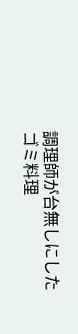調理師が台無しにしたゴミ料理